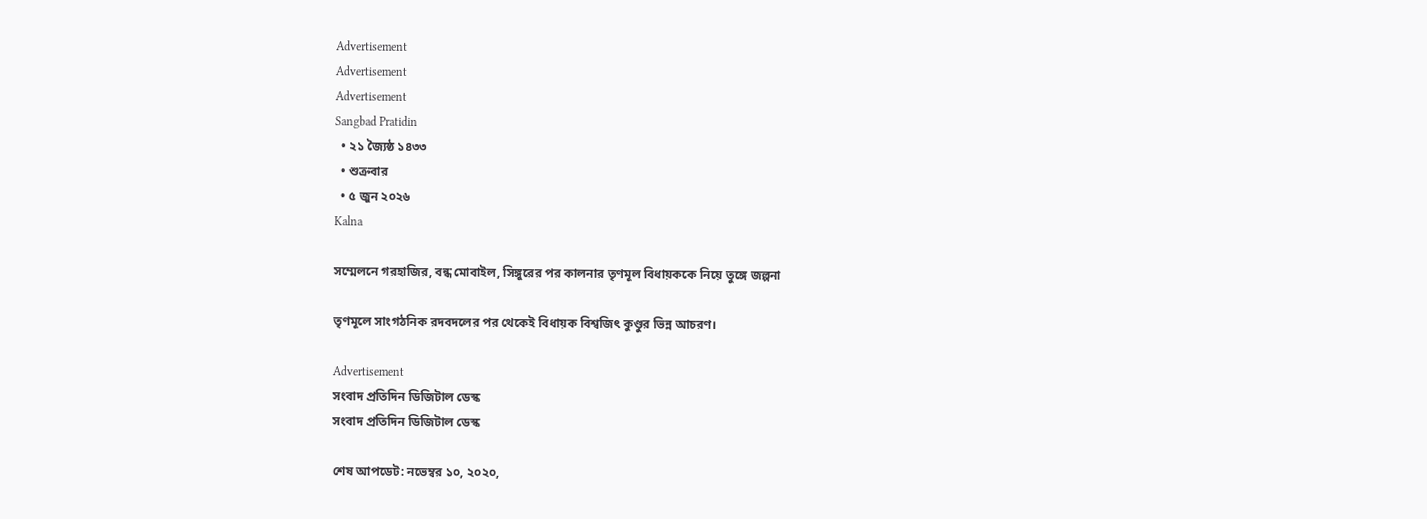Advertisement
Advertisement
Advertisement
Sangbad Pratidin
  • ২১ জ্যৈষ্ঠ ১৪৩৩
  • শুক্রবার
  • ৫ জুন ২০২৬
Kalna

সম্মেলনে গরহাজির, বন্ধ মোবাইল, সিঙ্গুরের পর কালনার তৃণমূল বিধায়ককে নিয়ে তুঙ্গে জল্পনা

তৃণমূলে সাংগঠনিক রদবদলের পর থেকেই বিধায়ক বিশ্বজিৎ কুণ্ডুর ভিন্ন আচরণ।

Advertisement
সংবাদ প্রতিদিন ডিজিটাল ডেস্ক
সংবাদ প্রতিদিন ডিজিটাল ডেস্ক

শেষ আপডেট: নভেম্বর ১০, ২০২০,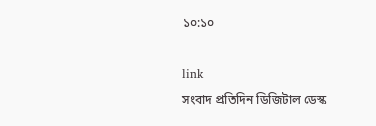১০:১০

link
সংবাদ প্রতিদিন ডিজিটাল ডেস্ক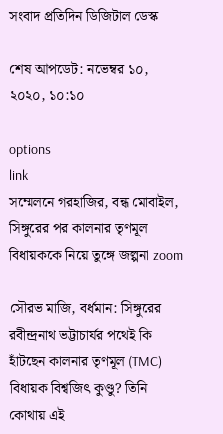সংবাদ প্রতিদিন ডিজিটাল ডেস্ক

শেষ আপডেট: নভেম্বর ১০, ২০২০, ১০:১০

options
link
সম্মেলনে গরহাজির, বন্ধ মোবাইল, সিঙ্গুরের পর কালনার তৃণমূল বিধায়ককে নিয়ে তুঙ্গে জল্পনা zoom

সৌরভ মাজি, বর্ধমান: সিঙ্গুরের রবীন্দ্রনাথ ভট্টাচার্যর পথেই কি হাঁটছেন কালনার তৃণমূল (TMC) বিধায়ক বিশ্বজিৎ কুণ্ডু? তিনি কোথায় এই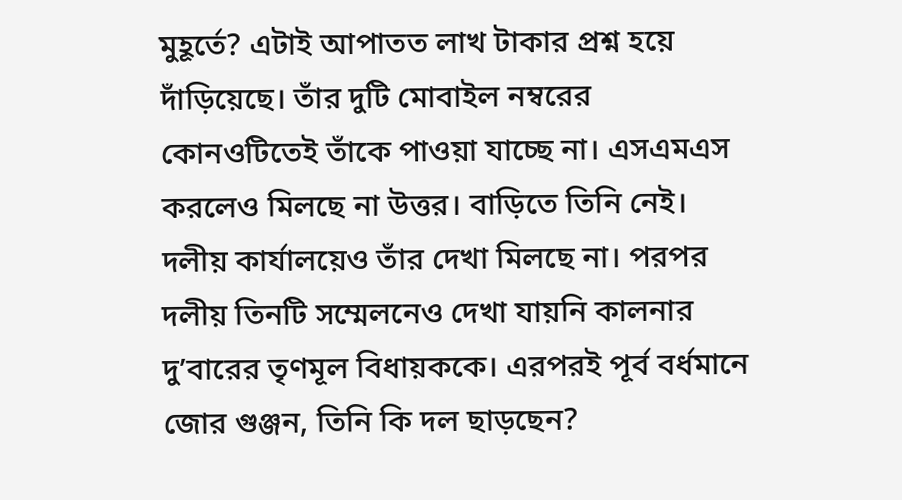মুহূর্তে? এটাই আপাতত লাখ টাকার প্রশ্ন হয়ে দাঁড়িয়েছে। তাঁর দুটি মোবাইল নম্বরের কোনওটিতেই তাঁকে পাওয়া যাচ্ছে না। এসএমএস করলেও মিলছে না উত্তর। বাড়িতে তিনি নেই। দলীয় কার্যালয়েও তাঁর দেখা মিলছে না। পরপর দলীয় তিনটি সম্মেলনেও দেখা যায়নি কালনার দু’বারের তৃণমূল বিধায়ককে। এরপরই পূর্ব বর্ধমানে জোর গুঞ্জন, তিনি কি দল ছাড়ছেন?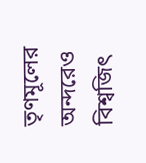তৃণমূলের অন্দরেও বিশ্বজিৎ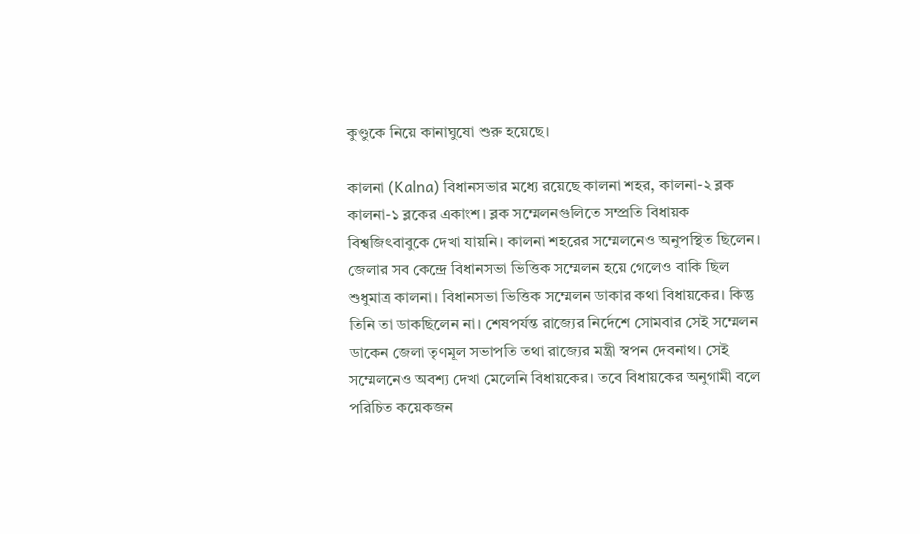কুণ্ডুকে নিয়ে কানাঘুষো শুরু হয়েছে।

কালনা (Kalna) বিধানসভার মধ্যে রয়েছে কালনা শহর, কালনা-২ ব্লক কালনা-১ ব্লকের একাংশ। ব্লক সম্মেলনগুলিতে সম্প্রতি বিধায়ক বিশ্বজিৎবাবুকে দেখা যায়নি। কালনা শহরের সম্মেলনেও অনুপস্থিত ছিলেন। জেলার সব কেন্দ্রে বিধানসভা ভিত্তিক সম্মেলন হয়ে গেলেও বাকি ছিল শুধুমাত্র কালনা। বিধানসভা ভিত্তিক সম্মেলন ডাকার কথা বিধায়কের। কিন্তু তিনি তা ডাকছিলেন না। শেষপর্যন্ত রাজ্যের নির্দেশে সোমবার সেই সম্মেলন ডাকেন জেলা তৃণমূল সভাপতি তথা রাজ্যের মন্ত্রী স্বপন দেবনাথ। সেই সম্মেলনেও অবশ্য দেখা মেলেনি বিধায়কের। তবে বিধায়কের অনুগামী বলে পরিচিত কয়েকজন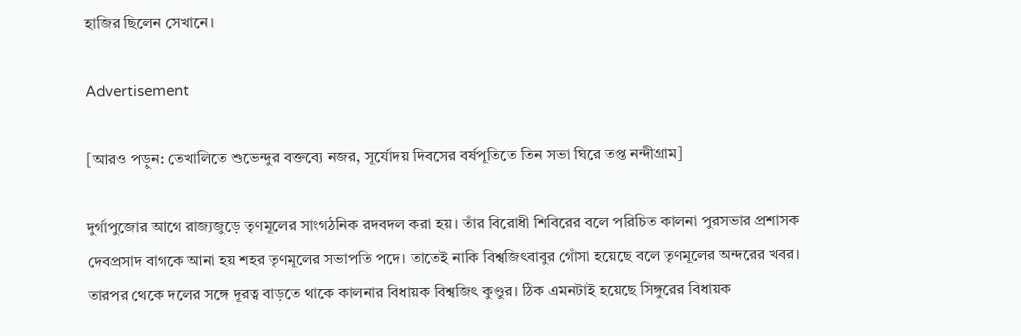হাজির ছিলেন সেখানে।

Advertisement

[আরও পড়ুন: তেখালিতে শুভেন্দুর বক্তব্যে নজর, সূর্যোদয় দিবসের বর্ষপূতিতে তিন সভা ঘিরে তপ্ত নন্দীগ্রাম]

দুর্গাপুজোর আগে রাজ্যজুড়ে তৃণমূলের সাংগঠনিক রদবদল করা হয়। তাঁর বিরোধী শিবিরের বলে পরিচিত কালনা পুরসভার প্রশাসক দেবপ্রসাদ বাগকে আনা হয় শহর তৃণমূলের সভাপতি পদে। তাতেই নাকি বিশ্বজিৎবাবুর গোঁসা হয়েছে বলে তৃণমূলের অন্দরের খবর। তারপর থেকে দলের সঙ্গে দূরত্ব বাড়তে থাকে কালনার বিধায়ক বিশ্বজিৎ কুণ্ডুর। ঠিক এমনটাই হয়েছে সিঙ্গুরের বিধায়ক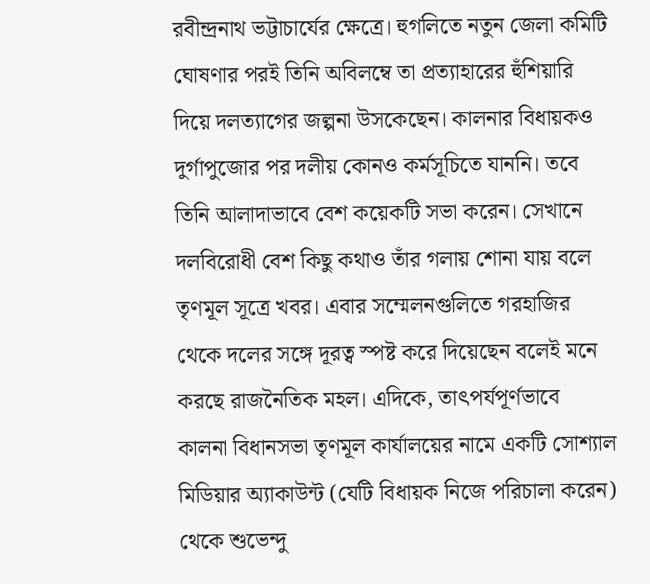রবীন্দ্রনাথ ভট্টাচার্যের ক্ষেত্রে। হুগলিতে নতুন জেলা কমিটি ঘোষণার পরই তিনি অবিলম্বে তা প্রত্যাহারের হুঁশিয়ারি দিয়ে দলত্যাগের জল্পনা উসকেছেন। কালনার বিধায়কও দুর্গাপুজোর পর দলীয় কোনও কর্মসূচিতে যাননি। তবে তিনি আলাদাভাবে বেশ কয়েকটি সভা করেন। সেখানে দলবিরোধী বেশ কিছু কথাও তাঁর গলায় শোনা যায় বলে তৃণমূল সূত্রে খবর। এবার সম্মেলনগুলিতে গরহাজির থেকে দলের সঙ্গে দূরত্ব স্পষ্ট করে দিয়েছেন বলেই মনে করছে রাজনৈতিক মহল। এদিকে, তাৎপর্যপূর্ণভাবে কালনা বিধানসভা তৃণমূল কার্যালয়ের নামে একটি সোশ্যাল মিডিয়ার অ্যাকাউন্ট (যেটি বিধায়ক নিজে পরিচালা করেন) থেকে শুভেন্দু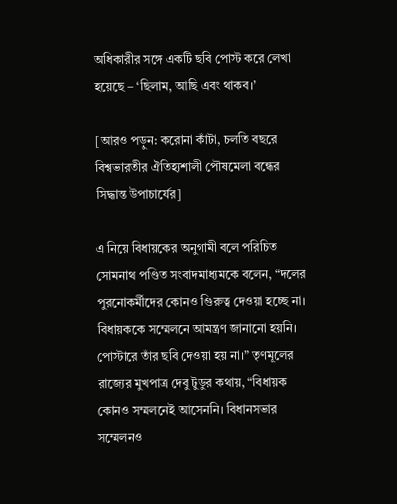অধিকারীর সঙ্গে একটি ছবি পোস্ট করে লেখা হয়েছে – ‘ছিলাম, আছি এবং থাকব।’

[আরও পড়ুন: করোনা কাঁটা, চলতি বছরে বিশ্বভারতীর ঐতিহ্যশালী পৌষমেলা বন্ধের সিদ্ধান্ত উপাচার্যের]

এ নিয়ে বিধায়কের অনুগামী বলে পরিচিত সোমনাথ পণ্ডিত সংবাদমাধ্যমকে বলেন, “দলের পুরনোকর্মীদের কোনও গিুরুত্ব দেওয়া হচ্ছে না। বিধায়ককে সম্মেলনে আমন্ত্রণ জানানো হয়নি। পোস্টারে তাঁর ছবি দেওয়া হয় না।” তৃণমূলের রাজ্যের মুখপাত্র দেবু টুডুর কথায়, “বিধায়ক কোনও সম্মলনেই আসেননি। বিধানসভার সম্মেলনও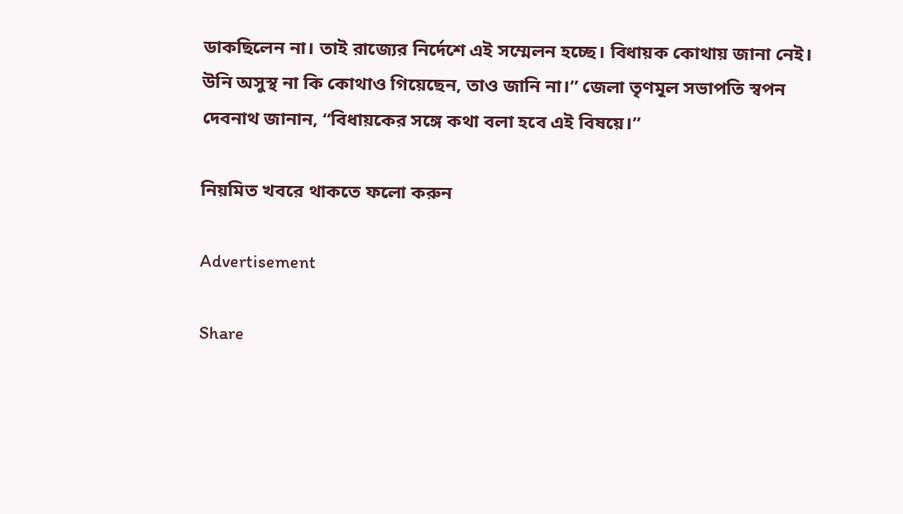ডাকছিলেন না। তাই রাজ্যের নির্দেশে এই সম্মেলন হচ্ছে। বিধায়ক কোথায় জানা নেই। উনি অসুস্থ না কি কোথাও গিয়েছেন, তাও জানি না।” জেলা তৃণমূল সভাপতি স্বপন দেবনাথ জানান, “বিধায়কের সঙ্গে কথা বলা হবে এই বিষয়ে।”

নিয়মিত খবরে থাকতে ফলো করুন

Advertisement

Share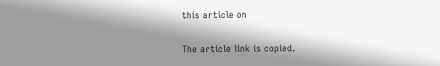this article on

The article link is copied.